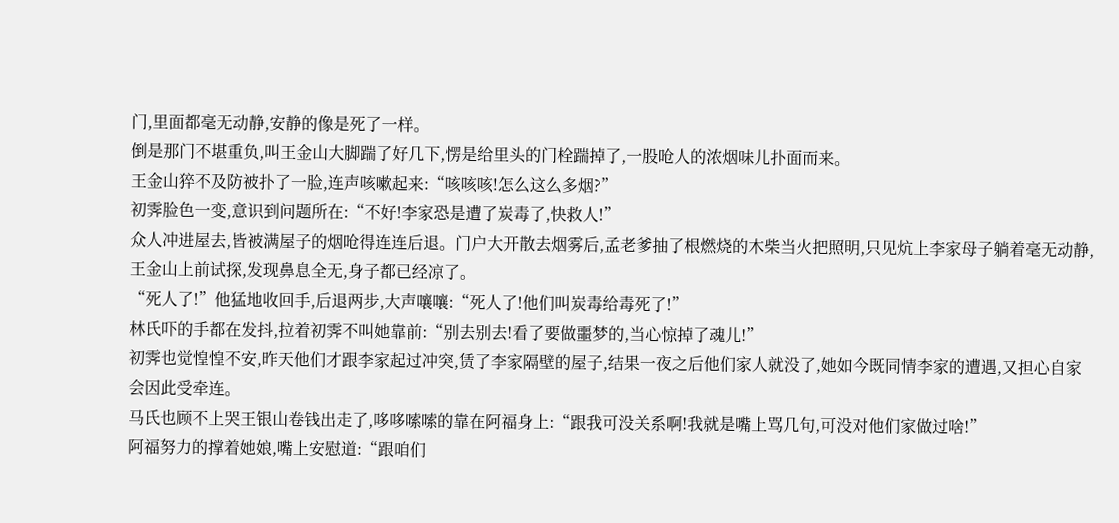门,里面都毫无动静,安静的像是死了一样。
倒是那门不堪重负,叫王金山大脚踹了好几下,愣是给里头的门栓踹掉了,一股呛人的浓烟味儿扑面而来。
王金山猝不及防被扑了一脸,连声咳嗽起来:“咳咳咳!怎么这么多烟?”
初霁脸色一变,意识到问题所在:“不好!李家恐是遭了炭毒了,快救人!”
众人冲进屋去,皆被满屋子的烟呛得连连后退。门户大开散去烟雾后,孟老爹抽了根燃烧的木柴当火把照明,只见炕上李家母子躺着毫无动静,王金山上前试探,发现鼻息全无,身子都已经凉了。
“死人了!”他猛地收回手,后退两步,大声嚷嚷:“死人了!他们叫炭毒给毒死了!”
林氏吓的手都在发抖,拉着初霁不叫她靠前:“别去别去!看了要做噩梦的,当心惊掉了魂儿!”
初霁也觉惶惶不安,昨天他们才跟李家起过冲突,赁了李家隔壁的屋子,结果一夜之后他们家人就没了,她如今既同情李家的遭遇,又担心自家会因此受牵连。
马氏也顾不上哭王银山卷钱出走了,哆哆嗦嗦的靠在阿福身上:“跟我可没关系啊!我就是嘴上骂几句,可没对他们家做过啥!”
阿福努力的撑着她娘,嘴上安慰道:“跟咱们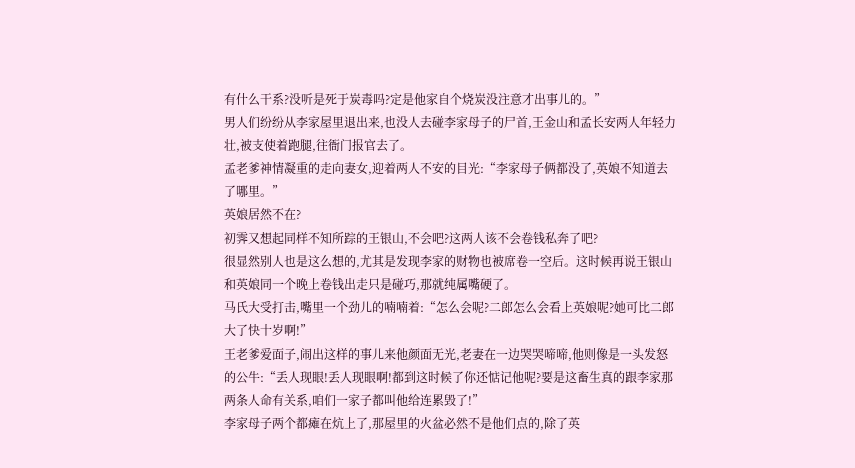有什么干系?没听是死于炭毒吗?定是他家自个烧炭没注意才出事儿的。”
男人们纷纷从李家屋里退出来,也没人去碰李家母子的尸首,王金山和孟长安两人年轻力壮,被支使着跑腿,往衙门报官去了。
孟老爹神情凝重的走向妻女,迎着两人不安的目光:“李家母子俩都没了,英娘不知道去了哪里。”
英娘居然不在?
初霁又想起同样不知所踪的王银山,不会吧?这两人该不会卷钱私奔了吧?
很显然别人也是这么想的,尤其是发现李家的财物也被席卷一空后。这时候再说王银山和英娘同一个晚上卷钱出走只是碰巧,那就纯属嘴硬了。
马氏大受打击,嘴里一个劲儿的喃喃着:“怎么会呢?二郎怎么会看上英娘呢?她可比二郎大了快十岁啊!”
王老爹爱面子,闹出这样的事儿来他颜面无光,老妻在一边哭哭啼啼,他则像是一头发怒的公牛:“丢人现眼!丢人现眼啊!都到这时候了你还惦记他呢?要是这畜生真的跟李家那两条人命有关系,咱们一家子都叫他给连累毁了!”
李家母子两个都瘫在炕上了,那屋里的火盆必然不是他们点的,除了英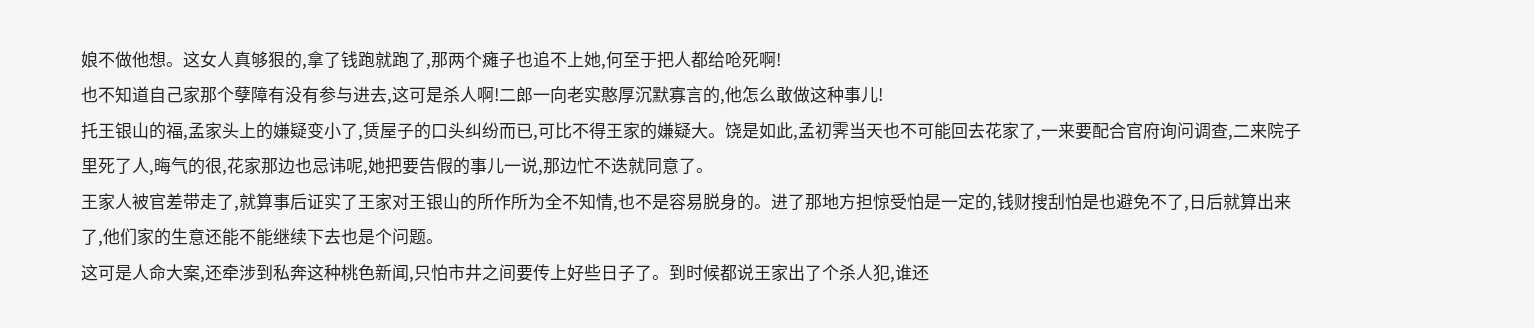娘不做他想。这女人真够狠的,拿了钱跑就跑了,那两个瘫子也追不上她,何至于把人都给呛死啊!
也不知道自己家那个孽障有没有参与进去,这可是杀人啊!二郎一向老实憨厚沉默寡言的,他怎么敢做这种事儿!
托王银山的福,孟家头上的嫌疑变小了,赁屋子的口头纠纷而已,可比不得王家的嫌疑大。饶是如此,孟初霁当天也不可能回去花家了,一来要配合官府询问调查,二来院子里死了人,晦气的很,花家那边也忌讳呢,她把要告假的事儿一说,那边忙不迭就同意了。
王家人被官差带走了,就算事后证实了王家对王银山的所作所为全不知情,也不是容易脱身的。进了那地方担惊受怕是一定的,钱财搜刮怕是也避免不了,日后就算出来了,他们家的生意还能不能继续下去也是个问题。
这可是人命大案,还牵涉到私奔这种桃色新闻,只怕市井之间要传上好些日子了。到时候都说王家出了个杀人犯,谁还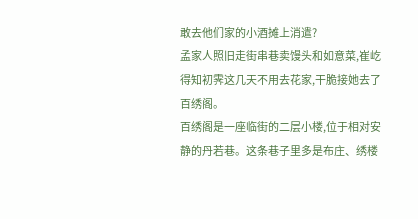敢去他们家的小酒摊上消遣?
孟家人照旧走街串巷卖馒头和如意菜,崔屹得知初霁这几天不用去花家,干脆接她去了百绣阁。
百绣阁是一座临街的二层小楼,位于相对安静的丹若巷。这条巷子里多是布庄、绣楼